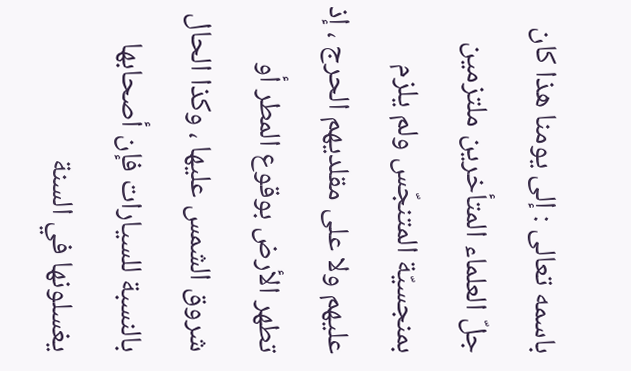باسمه تعالى : إلى يومنا هذا كان جلّ العلماء المتأخرين ملتزمين بمنجسيّة المتنجّس ولم يلزم عليهم ولا على مقلديهم الحرج ، إذ تطهر الأرض بوقوع المطر أو شروق الشمس عليها ، وكذا الحال بالنسبة للسيارات فإن أصحابها يغسلونها في السنة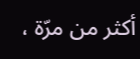أكثر من مرّة ،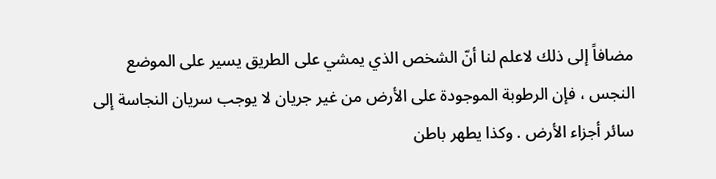مضافاً إلى ذلك لاعلم لنا أنّ الشخص الذي يمشي على الطريق يسير على الموضع النجس ، فإن الرطوبة الموجودة على الأرض من غير جريان لا يوجب سريان النجاسة إلى سائر أجزاء الأرض . وكذا يطهر باطن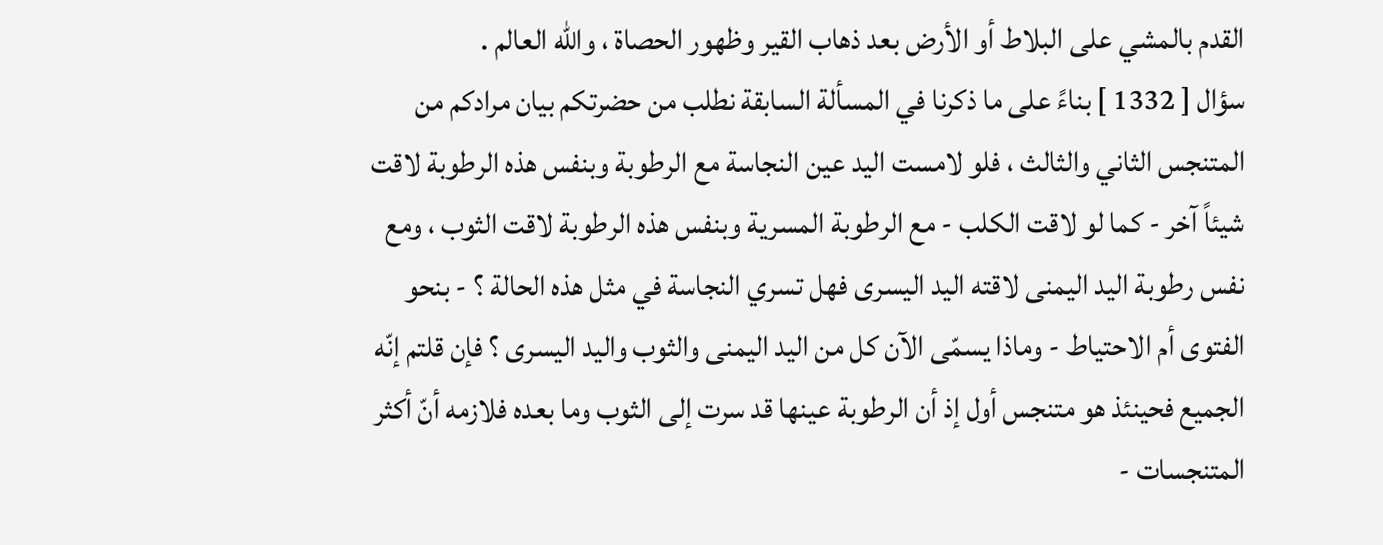القدم بالمشي على البلاط أو الأرض بعد ذهاب القير وظهور الحصاة ، والله العالم .
سؤال [ 1332 ] بناءً على ما ذكرنا في المسألة السابقة نطلب من حضرتكم بيان مرادكم من المتنجس الثاني والثالث ، فلو لامست اليد عين النجاسة مع الرطوبة وبنفس هذه الرطوبة لاقت شيئاً آخر - كما لو لاقت الكلب - مع الرطوبة المسرية وبنفس هذه الرطوبة لاقت الثوب ، ومع نفس رطوبة اليد اليمنى لاقته اليد اليسرى فهل تسري النجاسة في مثل هذه الحالة ؟ - بنحو الفتوى أم الاحتياط - وماذا يسمّى الآن كل من اليد اليمنى والثوب واليد اليسرى ؟ فإن قلتم إنّه الجميع فحينئذ هو متنجس أول إذ أن الرطوبة عينها قد سرت إلى الثوب وما بعده فلازمه أنّ أكثر المتنجسات -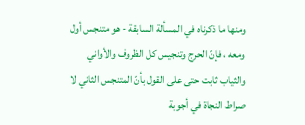ومنها ما ذكرناه في المسألة السابقة - هو متنجس أول ومعه ، فإنّ الحرج وتنجيس كل الظروف والأواني والثياب ثابت حتى على القول بأنّ المتنجس الثاني لا
صراط النجاة في أجوبة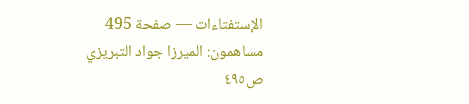الإستفتاءات — صفحة 495
مساهمون: الميرزا جواد التبريزي
ص٤٩٥